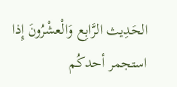الحَدِيث الرَّابِع وَالْعشْرُونَ إِذا استجمر أحدكُم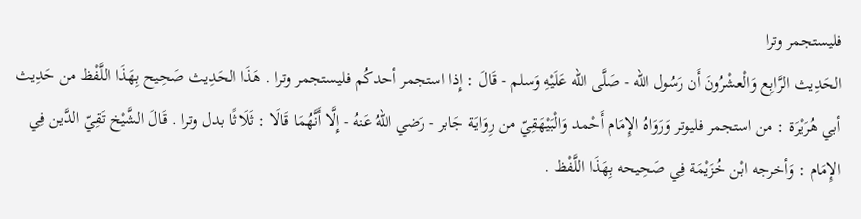فليستجمر وترا
الحَدِيث الرَّابِع وَالْعشْرُونَ أَن رَسُول الله - صَلَّى الله عَلَيْهِ وَسلم - قَالَ : إِذا استجمر أحدكُم فليستجمر وترا . هَذَا الحَدِيث صَحِيح بِهَذَا اللَّفْظ من حَدِيث أبي هُرَيْرَة : من استجمر فليوتر وَرَوَاهُ الإِمَام أَحْمد وَالْبَيْهَقِيّ من رِوَايَة جَابر - رَضي اللهُ عَنهُ - إِلَّا أَنَّهُمَا قَالَا : ثَلَاثًا بدل وترا . قَالَ الشَّيْخ تَقِيّ الدَّين فِي الإِمَام : وَأخرجه ابْن خُزَيْمَة فِي صَحِيحه بِهَذَا اللَّفْظ .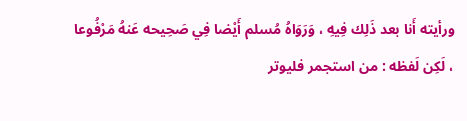ورأيته أَنا بعد ذَلِك فِيهِ ، وَرَوَاهُ مُسلم أَيْضا فِي صَحِيحه عَنهُ مَرْفُوعا ، لَكِن لَفظه : من استجمر فليوتر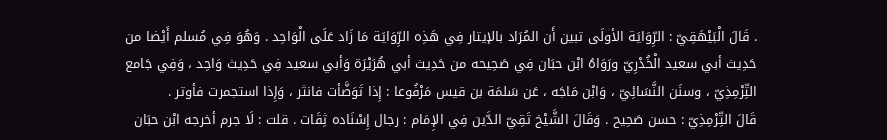. قَالَ الْبَيْهَقِيّ : الرِّوَايَة الأولَى تبين أَن المُرَاد بالإيتار فِي هَذِه الرِّوَايَة مَا زَاد عَلَى الْوَاحِد . وَهُوَ فِي مُسلم أَيْضا من حَدِيث أبي سعيد الْخُدْرِيّ ورَوَاهُ ابْن حبَان فِي صَحِيحه من حَدِيث أبي هُرَيْرَة وَأبي سعيد فِي حَدِيث وَاحِد ، وَفِي جَامع التِّرْمِذِيّ ، وسنَن النَّسَائِيّ ، وَابْن مَاجَه ، عَن سَلمَة بن قيس مَرْفُوعا : إِذا تَوَضَّأت فانثر ، وَإِذا استجمرت فأوتر .
قَالَ التِّرْمِذِيّ : حسن صَحِيح . وَقَالَ الشَّيْخ تَقِيّ الدَّين فِي الإِمَام : رجال إِسْنَاده ثِقَات . قلت : لَا جرم أخرجه ابْن حبَان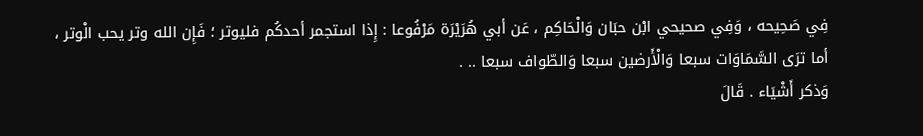فِي صَحِيحه ، وَفِي صحيحي ابْن حبَان وَالْحَاكِم ، عَن أبي هُرَيْرَة مَرْفُوعا : إِذا استجمر أحدكُم فليوتر ؛ فَإِن الله وتر يحب الْوتر ، أما ترَى السَّمَاوَات سبعا وَالْأَرضين سبعا وَالطّواف سبعا .. .
وَذكر أَشْيَاء . قَالَ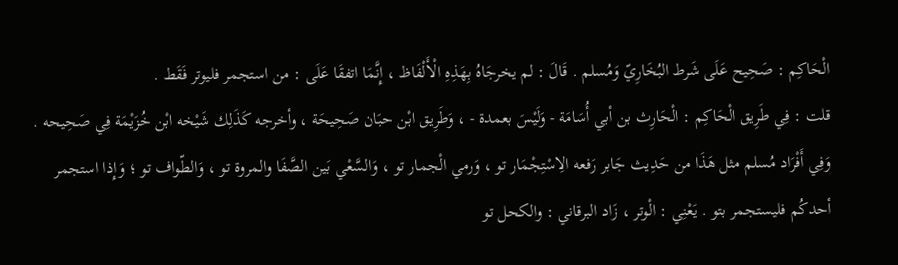الْحَاكِم : صَحِيح عَلَى شَرط البُخَارِيّ وَمُسلم . قَالَ : لم يخرجَاهُ بِهَذِهِ الْأَلْفَاظ ، إِنَّمَا اتفقَا عَلَى : من استجمر فليوتر فَقَط .
قلت : فِي طَرِيق الْحَاكِم : الْحَارِث بن أبي أُسَامَة - وَلَيْسَ بعمدة - ، وَطَرِيق ابْن حبَان صَحِيحَة ، وأخرجه كَذَلِك شَيْخه ابْن خُزَيْمَة فِي صَحِيحه . وَفِي أَفْرَاد مُسلم مثل هَذَا من حَدِيث جَابر رَفعه الِاسْتِجْمَار تو ، وَرمي الْجمار تو ، وَالسَّعْي بَين الصَّفَا والمروة تو ، وَالطّواف تو ؛ وَإِذا استجمر أحدكُم فليستجمر بتو . يَعْنِي : الْوتر ، زَاد البرقاني : والكحل تو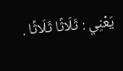يَعْنِي : ثَلَاثًا ثَلَاثًا .